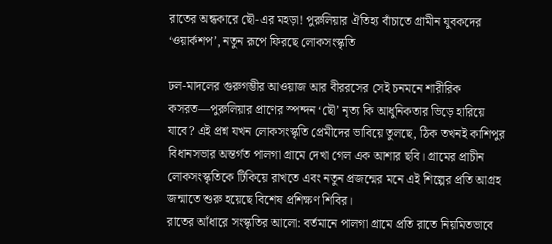রাতের অন্ধকারে ছৌ-এর মহড়া! পুরুলিয়ার ঐতিহ্য বাঁচাতে গ্রামীন যুবকদের ‘ওয়ার্কশপ’, নতুন রূপে ফিরছে লোকসংস্কৃতি

ঢল-মাদলের গুরুগম্ভীর আওয়াজ আর বীররসের সেই চনমনে শারীরিক কসরত—পুরুলিয়ার প্রাণের স্পন্দন ‘ছৌ’ নৃত্য কি আধুনিকতার ভিড়ে হারিয়ে যাবে? এই প্রশ্ন যখন লোকসংস্কৃতি প্রেমীদের ভাবিয়ে তুলছে, ঠিক তখনই কাশিপুর বিধানসভার অন্তর্গত পালগা গ্রামে দেখা গেল এক আশার ছবি। গ্রামের প্রাচীন লোকসংস্কৃতিকে টিকিয়ে রাখতে এবং নতুন প্রজন্মের মনে এই শিল্পের প্রতি আগ্রহ জন্মাতে শুরু হয়েছে বিশেষ প্রশিক্ষণ শিবির।
রাতের আঁধারে সংস্কৃতির আলো: বর্তমানে পালগা গ্রামে প্রতি রাতে নিয়মিতভাবে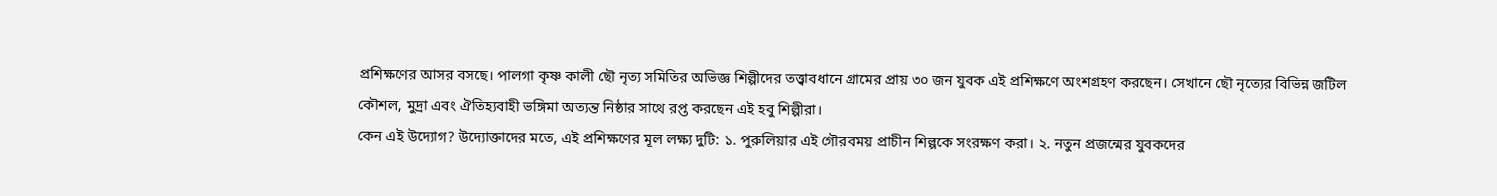প্রশিক্ষণের আসর বসছে। পালগা কৃষ্ণ কালী ছৌ নৃত্য সমিতির অভিজ্ঞ শিল্পীদের তত্ত্বাবধানে গ্রামের প্রায় ৩০ জন যুবক এই প্রশিক্ষণে অংশগ্রহণ করছেন। সেখানে ছৌ নৃত্যের বিভিন্ন জটিল কৌশল, মুদ্রা এবং ঐতিহ্যবাহী ভঙ্গিমা অত্যন্ত নিষ্ঠার সাথে রপ্ত করছেন এই হবু শিল্পীরা।
কেন এই উদ্যোগ? উদ্যোক্তাদের মতে, এই প্রশিক্ষণের মূল লক্ষ্য দুটি: ১. পুরুলিয়ার এই গৌরবময় প্রাচীন শিল্পকে সংরক্ষণ করা। ২. নতুন প্রজন্মের যুবকদের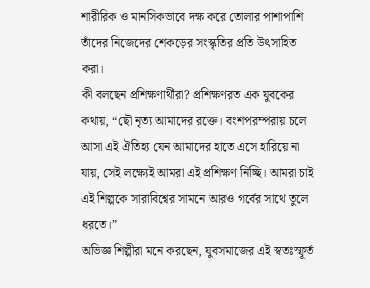শারীরিক ও মানসিকভাবে দক্ষ করে তোলার পাশাপাশি তাঁদের নিজেদের শেকড়ের সংস্কৃতির প্রতি উৎসাহিত করা।
কী বলছেন প্রশিক্ষণার্থীরা? প্রশিক্ষণরত এক যুবকের কথায়, “ছৌ নৃত্য আমাদের রক্তে। বংশপরম্পরায় চলে আসা এই ঐতিহ্য যেন আমাদের হাতে এসে হারিয়ে না যায়, সেই লক্ষ্যেই আমরা এই প্রশিক্ষণ নিচ্ছি। আমরা চাই এই শিল্পকে সারাবিশ্বের সামনে আরও গর্বের সাথে তুলে ধরতে।”
অভিজ্ঞ শিল্পীরা মনে করছেন, যুবসমাজের এই স্বতঃস্ফূর্ত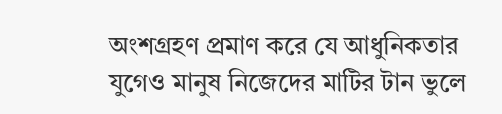অংশগ্রহণ প্রমাণ করে যে আধুনিকতার যুগেও মানুষ নিজেদের মাটির টান ভুলে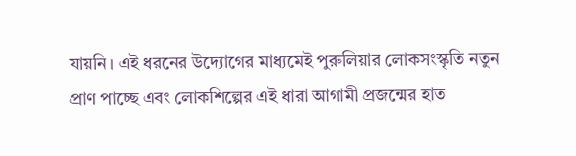যায়নি। এই ধরনের উদ্যোগের মাধ্যমেই পুরুলিয়ার লোকসংস্কৃতি নতুন প্রাণ পাচ্ছে এবং লোকশিল্পের এই ধারা আগামী প্রজন্মের হাত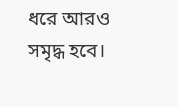ধরে আরও সমৃদ্ধ হবে।